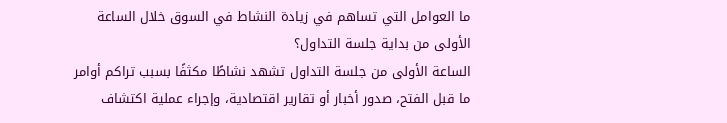ما العوامل التي تساهم في زيادة النشاط في السوق خلال الساعة الأولى من بداية جلسة التداول؟
الساعة الأولى من جلسة التداول تشهد نشاطًا مكثفًا بسبب تراكم أوامر ما قبل الفتح، صدور أخبار أو تقارير اقتصادية، وإجراء عملية اكتشاف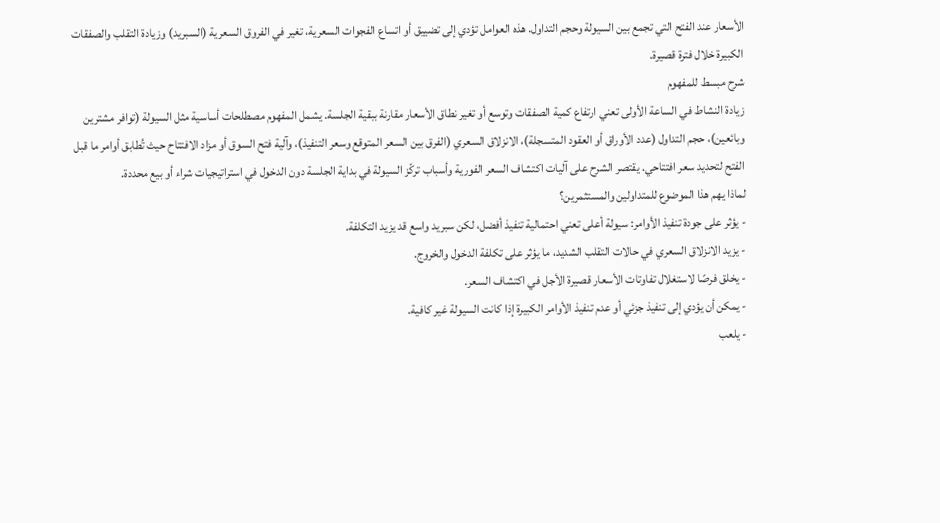الأسعار عند الفتح التي تجمع بين السيولة وحجم التداول. هذه العوامل تؤدي إلى تضييق أو اتساع الفجوات السعرية، تغير في الفروق السعرية (السبريد) وزيادة التقلب والصفقات الكبيرة خلال فترة قصيرة.
شرح مبسط للمفهوم
زيادة النشاط في الساعة الأولى تعني ارتفاع كمية الصفقات وتوسع أو تغير نطاق الأسعار مقارنة ببقية الجلسة. يشمل المفهوم مصطلحات أساسية مثل السيولة (توافر مشترين وبائعين)، حجم التداول (عدد الأوراق أو العقود المتسجلة)، الانزلاق السعري (الفرق بين السعر المتوقع وسعر التنفيذ)، وآلية فتح السوق أو مزاد الافتتاح حيث تُطابق أوامر ما قبل الفتح لتحديد سعر افتتاحي. يقتصر الشرح على آليات اكتشاف السعر الفورية وأسباب تركّز السيولة في بداية الجلسة دون الدخول في استراتيجيات شراء أو بيع محددة.
لماذا يهم هذا الموضوع للمتداولين والمستثمرين؟
- يؤثر على جودة تنفيذ الأوامر: سيولة أعلى تعني احتمالية تنفيذ أفضل، لكن سبريد واسع قد يزيد التكلفة.
- يزيد الانزلاق السعري في حالات التقلب الشديد، ما يؤثر على تكلفة الدخول والخروج.
- يخلق فرصًا لاستغلال تفاوتات الأسعار قصيرة الأجل في اكتشاف السعر.
- يمكن أن يؤدي إلى تنفيذ جزئي أو عدم تنفيذ الأوامر الكبيرة إذا كانت السيولة غير كافية.
- يلعب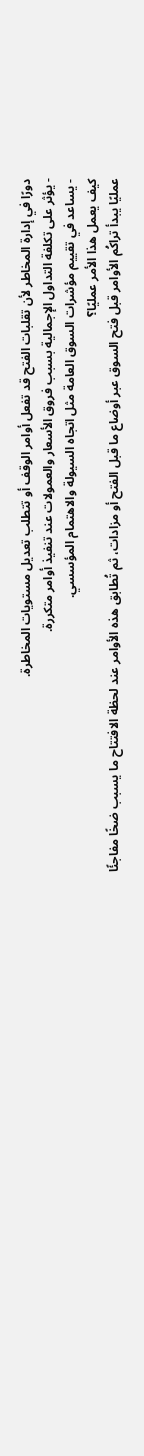دورًا في إدارة المخاطر لأن تقلبات الفتح قد تفعل أوامر الوقف أو تتطلب تعديل مستويات المخاطرة.
- يؤثر على تكلفة التداول الإجمالية بسبب فروق الأسعار والعمولات عند تنفيذ أوامر متكررة.
- يساعد في تقييم مؤشرات السوق العامة مثل اتجاه السيولة والاهتمام المؤسسي.
كيف يعمل هذا الأمر عمليًا؟
عمليًا يبدأ تراكُم الأوامر قبل فتح السوق عبر أوضاع ما قبل الفتح أو مزادات، ثم تُطابق هذه الأوامر عند لحظة الافتتاح ما يسبب ضخًا مفاجئًا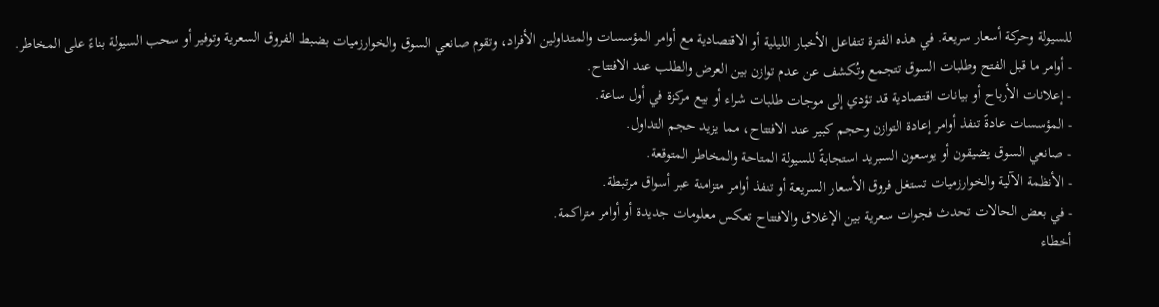للسيولة وحركة أسعار سريعة. في هذه الفترة تتفاعل الأخبار الليلية أو الاقتصادية مع أوامر المؤسسات والمتداولين الأفراد، وتقوم صانعي السوق والخوارزميات بضبط الفروق السعرية وتوفير أو سحب السيولة بناءً على المخاطر.
- أوامر ما قبل الفتح وطلبات السوق تتجمع وتُكشف عن عدم توازن بين العرض والطلب عند الافتتاح.
- إعلانات الأرباح أو بيانات اقتصادية قد تؤدي إلى موجات طلبات شراء أو بيع مركزة في أول ساعة.
- المؤسسات عادةً تنفذ أوامر إعادة التوازن وحجم كبير عند الافتتاح، مما يزيد حجم التداول.
- صانعي السوق يضيقون أو يوسعون السبريد استجابةً للسيولة المتاحة والمخاطر المتوقعة.
- الأنظمة الآلية والخوارزميات تستغل فروق الأسعار السريعة أو تنفذ أوامر متزامنة عبر أسواق مرتبطة.
- في بعض الحالات تحدث فجوات سعرية بين الإغلاق والافتتاح تعكس معلومات جديدة أو أوامر متراكمة.
أخطاء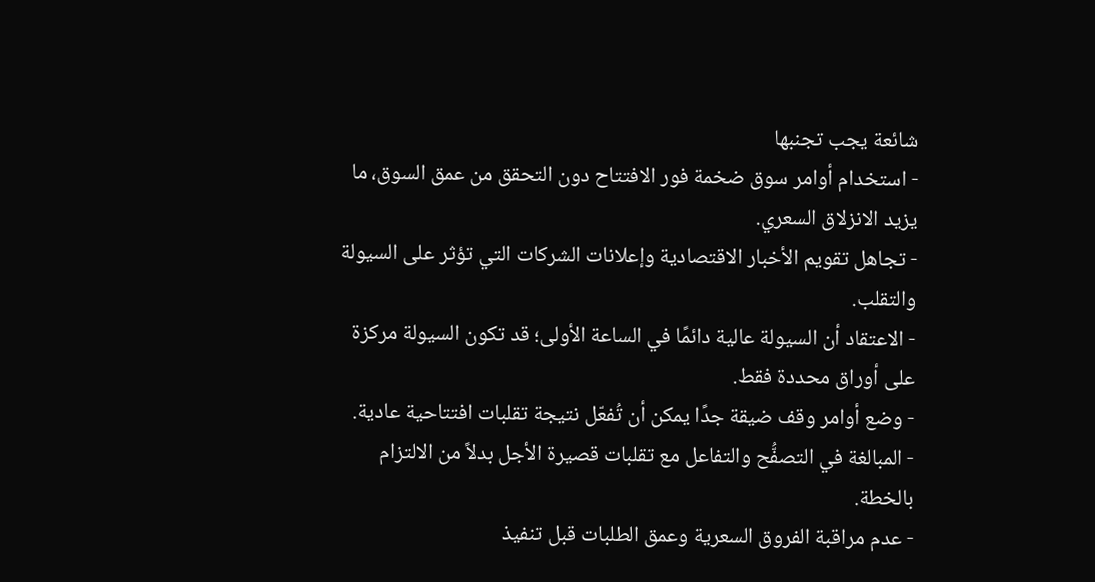شائعة يجب تجنبها
- استخدام أوامر سوق ضخمة فور الافتتاح دون التحقق من عمق السوق، ما يزيد الانزلاق السعري.
- تجاهل تقويم الأخبار الاقتصادية وإعلانات الشركات التي تؤثر على السيولة والتقلب.
- الاعتقاد أن السيولة عالية دائمًا في الساعة الأولى؛ قد تكون السيولة مركزة على أوراق محددة فقط.
- وضع أوامر وقف ضيقة جدًا يمكن أن تُفعّل نتيجة تقلبات افتتاحية عادية.
- المبالغة في التصفُّح والتفاعل مع تقلبات قصيرة الأجل بدلاً من الالتزام بالخطة.
- عدم مراقبة الفروق السعرية وعمق الطلبات قبل تنفيذ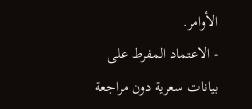الأوامر.
- الاعتماد المفرط على بيانات سعرية دون مراجعة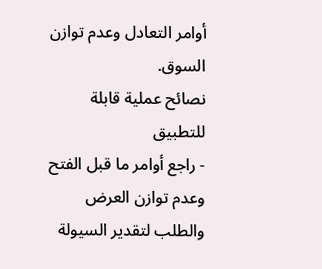أوامر التعادل وعدم توازن السوق.
نصائح عملية قابلة للتطبيق
- راجع أوامر ما قبل الفتح وعدم توازن العرض والطلب لتقدير السيولة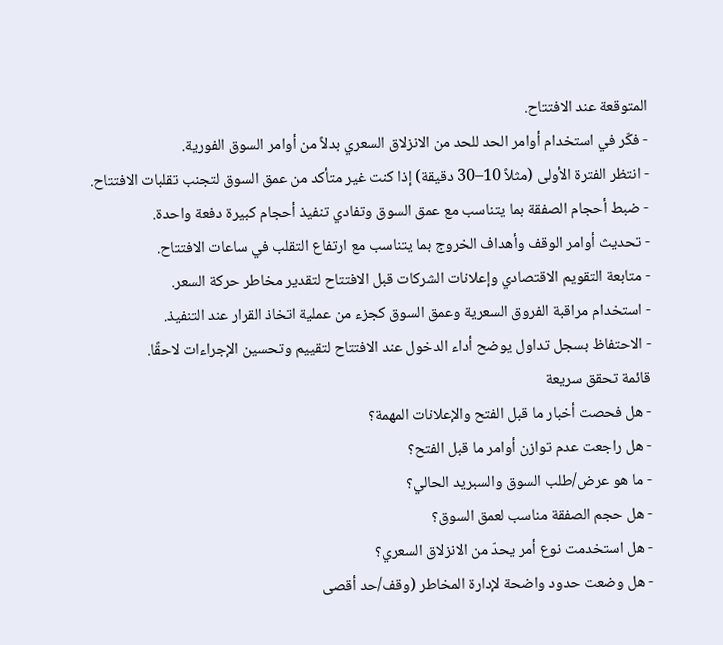المتوقعة عند الافتتاح.
- فكّر في استخدام أوامر الحد للحد من الانزلاق السعري بدلاً من أوامر السوق الفورية.
- انتظر الفترة الأولى (مثلاً 10–30 دقيقة) إذا كنت غير متأكد من عمق السوق لتجنب تقلبات الافتتاح.
- ضبط أحجام الصفقة بما يتناسب مع عمق السوق وتفادي تنفيذ أحجام كبيرة دفعة واحدة.
- تحديث أوامر الوقف وأهداف الخروج بما يتناسب مع ارتفاع التقلب في ساعات الافتتاح.
- متابعة التقويم الاقتصادي وإعلانات الشركات قبل الافتتاح لتقدير مخاطر حركة السعر.
- استخدام مراقبة الفروق السعرية وعمق السوق كجزء من عملية اتخاذ القرار عند التنفيذ.
- الاحتفاظ بسجل تداول يوضح أداء الدخول عند الافتتاح لتقييم وتحسين الإجراءات لاحقًا.
قائمة تحقق سريعة
- هل فحصت أخبار ما قبل الفتح والإعلانات المهمة؟
- هل راجعت عدم توازن أوامر ما قبل الفتح؟
- ما هو عرض/طلب السوق والسبريد الحالي؟
- هل حجم الصفقة مناسب لعمق السوق؟
- هل استخدمت نوع أمر يحدّ من الانزلاق السعري؟
- هل وضعت حدود واضحة لإدارة المخاطر (وقف/حد أقصى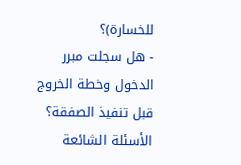للخسارة)؟
- هل سجلت مبرر الدخول وخطة الخروج قبل تنفيذ الصفقة؟
الأسئلة الشائعة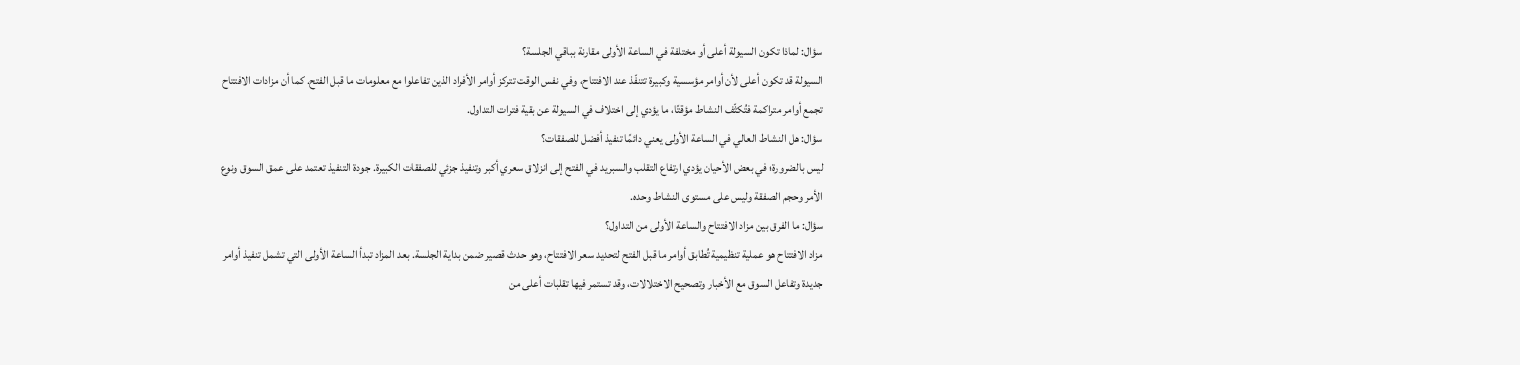سؤال: لماذا تكون السيولة أعلى أو مختلفة في الساعة الأولى مقارنة بباقي الجلسة؟
السيولة قد تكون أعلى لأن أوامر مؤسسية وكبيرة تتنفّذ عند الافتتاح، وفي نفس الوقت تتركز أوامر الأفراد الذين تفاعلوا مع معلومات ما قبل الفتح. كما أن مزادات الافتتاح تجمع أوامر متراكمة فتُكثّف النشاط مؤقتًا، ما يؤدي إلى اختلاف في السيولة عن بقية فترات التداول.
سؤال: هل النشاط العالي في الساعة الأولى يعني دائمًا تنفيذ أفضل للصفقات؟
ليس بالضرورة؛ في بعض الأحيان يؤدي ارتفاع التقلب والسبريد في الفتح إلى انزلاق سعري أكبر وتنفيذ جزئي للصفقات الكبيرة. جودة التنفيذ تعتمد على عمق السوق ونوع الأمر وحجم الصفقة وليس على مستوى النشاط وحده.
سؤال: ما الفرق بين مزاد الافتتاح والساعة الأولى من التداول؟
مزاد الافتتاح هو عملية تنظيمية تُطابق أوامر ما قبل الفتح لتحديد سعر الافتتاح، وهو حدث قصير ضمن بداية الجلسة. بعد المزاد تبدأ الساعة الأولى التي تشمل تنفيذ أوامر جديدة وتفاعل السوق مع الأخبار وتصحيح الاختلالات، وقد تستمر فيها تقلبات أعلى من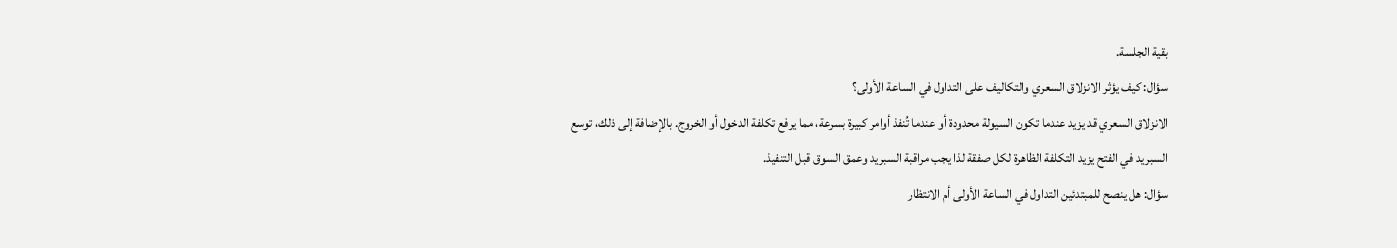بقية الجلسة.
سؤال: كيف يؤثر الانزلاق السعري والتكاليف على التداول في الساعة الأولى؟
الانزلاق السعري قد يزيد عندما تكون السيولة محدودة أو عندما تُنفذ أوامر كبيرة بسرعة، مما يرفع تكلفة الدخول أو الخروج. بالإضافة إلى ذلك، توسع السبريد في الفتح يزيد التكلفة الظاهرة لكل صفقة لذا يجب مراقبة السبريد وعمق السوق قبل التنفيذ.
سؤال: هل ينصح للمبتدئين التداول في الساعة الأولى أم الانتظار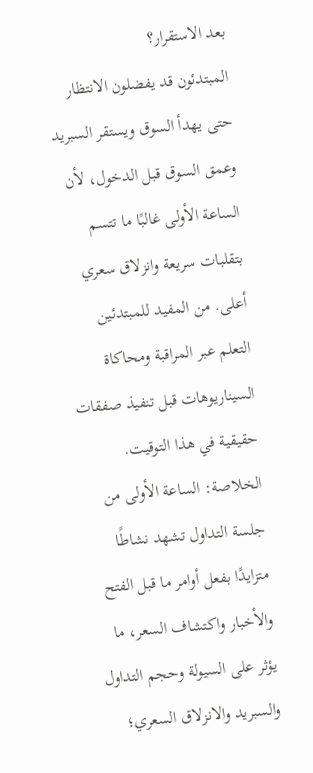بعد الاستقرار؟
المبتدئون قد يفضلون الانتظار حتى يهدأ السوق ويستقر السبريد وعمق السوق قبل الدخول، لأن الساعة الأولى غالبًا ما تتسم بتقلبات سريعة وانزلاق سعري أعلى. من المفيد للمبتدئين التعلم عبر المراقبة ومحاكاة السيناريوهات قبل تنفيذ صفقات حقيقية في هذا التوقيت.
الخلاصة: الساعة الأولى من جلسة التداول تشهد نشاطًا متزايدًا بفعل أوامر ما قبل الفتح والأخبار واكتشاف السعر، ما يؤثر على السيولة وحجم التداول والسبريد والانزلاق السعري؛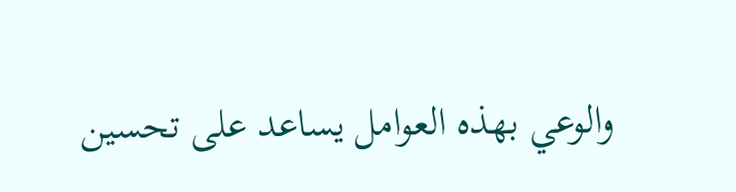والوعي بهذه العوامل يساعد على تحسين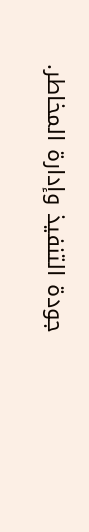جودة التنفيذ وإدارة المخاطر.